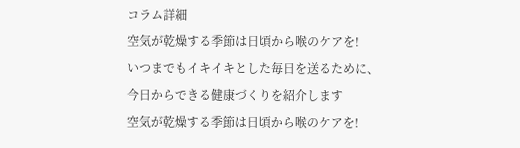コラム詳細
空気が乾燥する季節は日頃から喉のケアを!
いつまでもイキイキとした毎日を送るために、 今日からできる健康づくりを紹介します
空気が乾燥する季節は日頃から喉のケアを!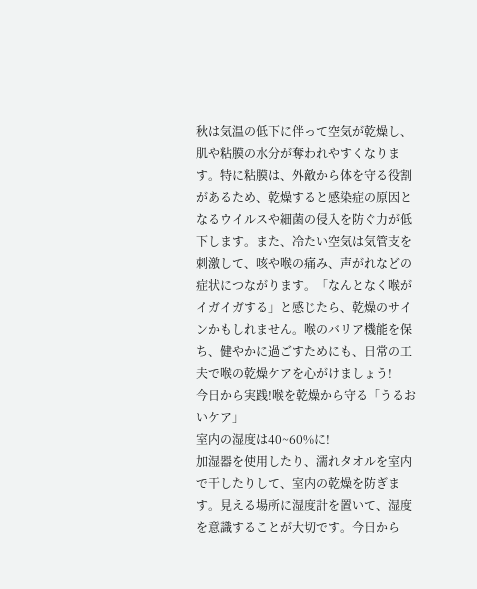秋は気温の低下に伴って空気が乾燥し、肌や粘膜の水分が奪われやすくなります。特に粘膜は、外敵から体を守る役割があるため、乾燥すると感染症の原因となるウイルスや細菌の侵入を防ぐ力が低下します。また、冷たい空気は気管支を刺激して、咳や喉の痛み、声がれなどの症状につながります。「なんとなく喉がイガイガする」と感じたら、乾燥のサインかもしれません。喉のバリア機能を保ち、健やかに過ごすためにも、日常の工夫で喉の乾燥ケアを心がけましょう!
今日から実践!喉を乾燥から守る「うるおいケア」
室内の湿度は40~60%に!
加湿器を使用したり、濡れタオルを室内で干したりして、室内の乾燥を防ぎます。見える場所に湿度計を置いて、湿度を意識することが大切です。今日から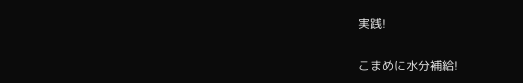実践!

こまめに水分補給!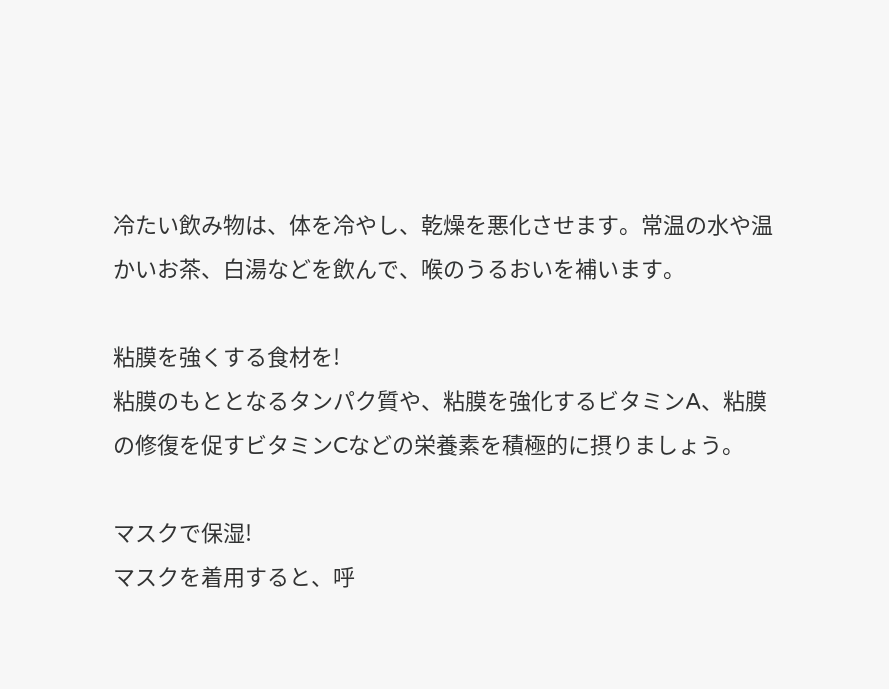冷たい飲み物は、体を冷やし、乾燥を悪化させます。常温の水や温かいお茶、白湯などを飲んで、喉のうるおいを補います。

粘膜を強くする食材を!
粘膜のもととなるタンパク質や、粘膜を強化するビタミンA、粘膜の修復を促すビタミンCなどの栄養素を積極的に摂りましょう。

マスクで保湿!
マスクを着用すると、呼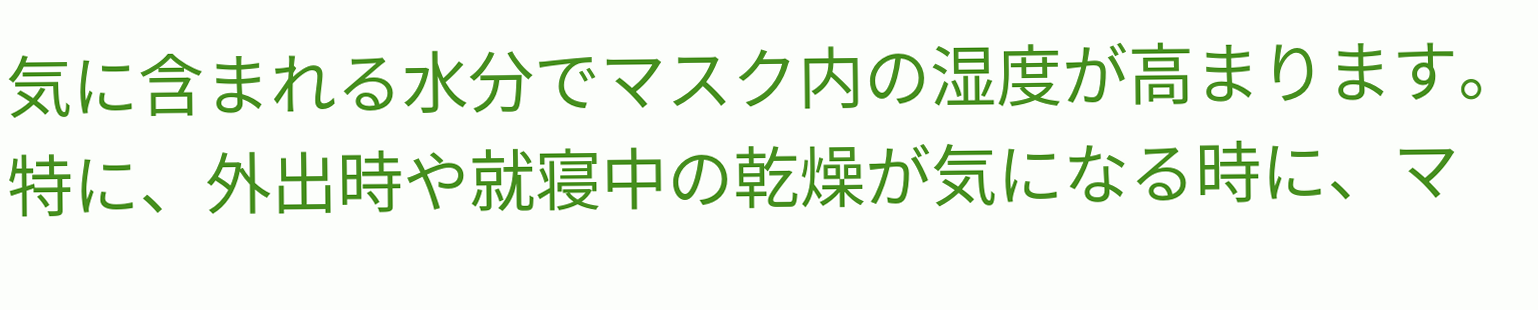気に含まれる水分でマスク内の湿度が高まります。特に、外出時や就寝中の乾燥が気になる時に、マ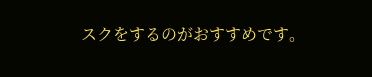スクをするのがおすすめです。